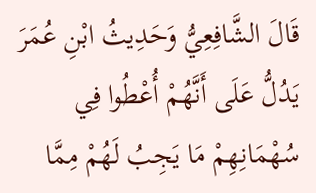قَالَ الشَّافِعِيُّ وَحَدِيثُ ابْنِ عُمَرَ يَدُلُّ عَلَى أَنَّهُمْ أُعْطُوا فِي سُهْمَانِهِمْ مَا يَجِبُ لَهُمْ مِمَّا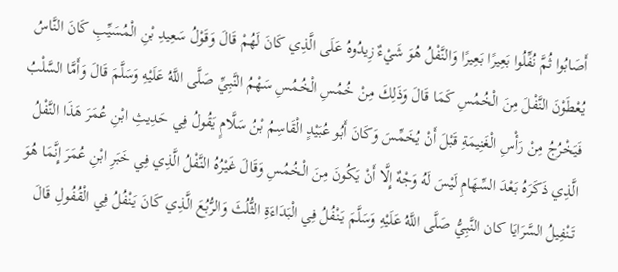أَصَابُوا ثُمَّ نُفِّلُوا بَعِيرًا بَعِيرًا وَالنَّفْلُ هُوَ شَيْءٌ زِيدُوهُ عَلَى الَّذِي كَانَ لَهُمْ قَالَ وَقَوْلُ سَعِيدِ بْنِ الْمُسَيِّبِ كَانَ النَّاسُ يُعْطَوْنَ النَّفْلَ مِنَ الْخُمُسِ كَمَا قَالَ وَذَلِكَ مِنْ خُمُسِ الْخُمُسِ سَهْمُ النَّبِيِّ صَلَّى اللَّهُ عَلَيْهِ وَسَلَّمَ قَالَ وَأَمَّا السَّلْبُ فَيَخْرُجُ مِنْ رَأْسِ الْغَنِيمَةِ قَبْلَ أَنْ يُخَمِّسَ وَكَانَ أَبُو عُبَيْدٍ الْقَاسِمُ بْنُ سَلَّامٍ يَقُولُ فِي حَدِيثِ ابْنِ عُمَرَ هَذَا النَّفْلُ الَّذِي ذَكَرَهُ بَعْدَ السِّهَامِ لَيْسَ لَهُ وَجْهٌ إِلَّا أَنْ يَكُونَ مِنَ الْخُمُسِ وَقَالَ غَيْرُهُ النَّفْلُ الَّذِي فِي خَبَرِ ابْنِ عُمَرَ إِنَّمَا هُوَ تَنْفِيلُ السَّرَايَا كان النَّبِيُّ صَلَّى اللَّهُ عَلَيْهِ وَسَلَّمَ يَنْفُلُ فِي الْبَدَاءَةِ الثُّلُثَ وَالرُّبُعَ الَّذِي كَانَ يَنْفُلُ فِي الْقُفُولِ قَالَ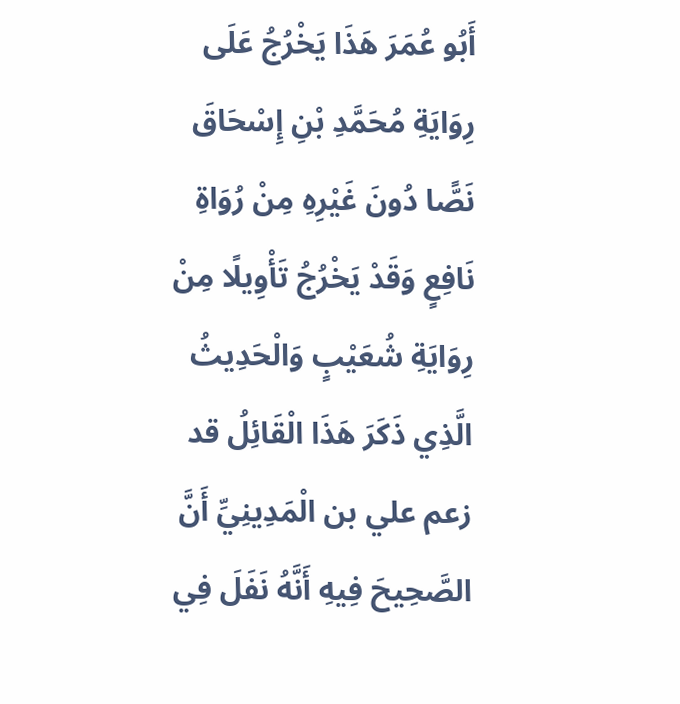أَبُو عُمَرَ هَذَا يَخْرُجُ عَلَى رِوَايَةِ مُحَمَّدِ بْنِ إِسْحَاقَ نَصًّا دُونَ غَيْرِهِ مِنْ رُوَاةِ نَافِعٍ وَقَدْ يَخْرُجُ تَأْوِيلًا مِنْ رِوَايَةِ شُعَيْبٍ وَالْحَدِيثُ الَّذِي ذَكَرَ هَذَا الْقَائِلُ قد زعم علي بن الْمَدِينِيِّ أَنَّ الصَّحِيحَ فِيهِ أَنَّهُ نَفَلَ فِي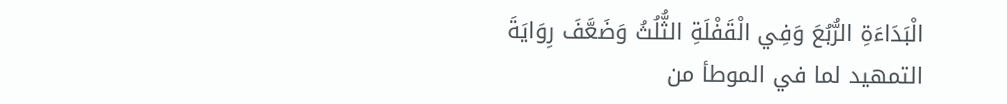الْبَدَاءَةِ الرُّبُعَ وَفِي الْقَفْلَةِ الثُّلُثُ وَضَعَّفَ رِوَايَةَ
التمهيد لما في الموطأ من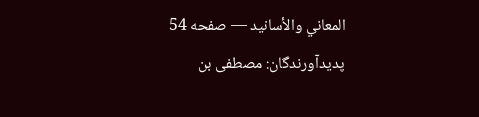المعاني والأسانيد — صفحه 54
پدیدآورندگان: مصطفى بن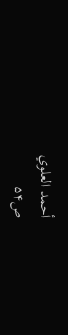أحمد العلوي
ص۵۴